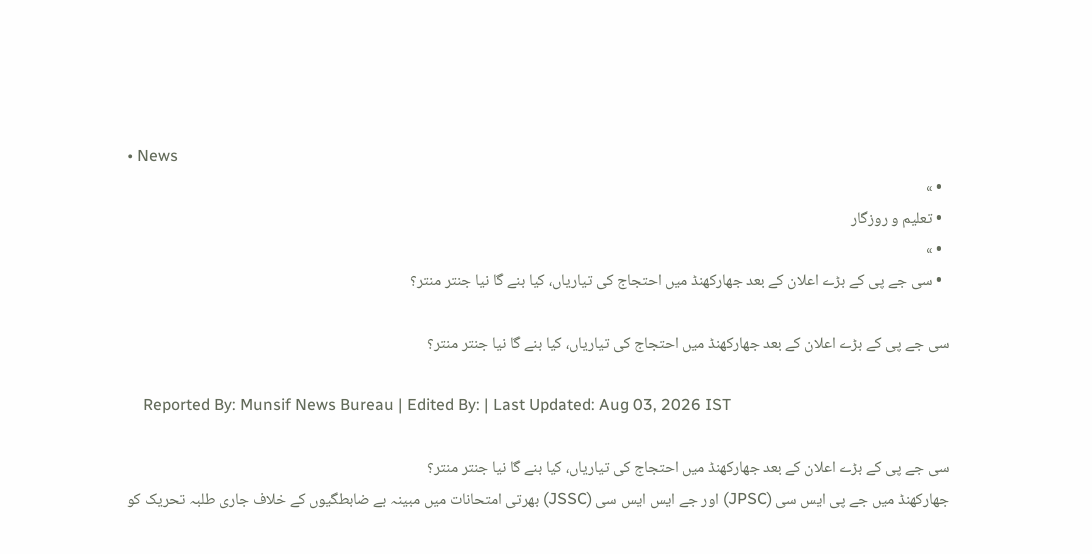• News
  • »
  • تعلیم و روزگار
  • »
  • سی جے پی کے بڑے اعلان کے بعد جھارکھنڈ میں احتجاج کی تیاریاں، کیا بنے گا نیا جنتر منتر؟

سی جے پی کے بڑے اعلان کے بعد جھارکھنڈ میں احتجاج کی تیاریاں، کیا بنے گا نیا جنتر منتر؟

    Reported By: Munsif News Bureau | Edited By: | Last Updated: Aug 03, 2026 IST

سی جے پی کے بڑے اعلان کے بعد جھارکھنڈ میں احتجاج کی تیاریاں، کیا بنے گا نیا جنتر منتر؟
جھارکھنڈ میں جے پی ایس سی (JPSC) اور جے ایس ایس سی (JSSC) بھرتی امتحانات میں مبینہ بے ضابطگیوں کے خلاف جاری طلبہ تحریک کو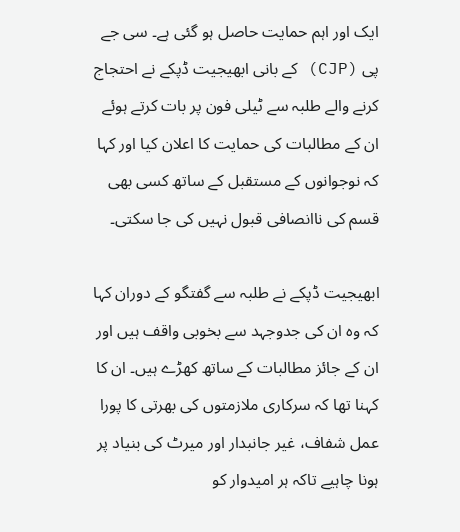ایک اور اہم حمایت حاصل ہو گئی ہے۔ سی جے پی (CJP) کے بانی ابھیجیت ڈپکے نے احتجاج کرنے والے طلبہ سے ٹیلی فون پر بات کرتے ہوئے ان کے مطالبات کی حمایت کا اعلان کیا اور کہا کہ نوجوانوں کے مستقبل کے ساتھ کسی بھی قسم کی ناانصافی قبول نہیں کی جا سکتی۔

ابھیجیت ڈپکے نے طلبہ سے گفتگو کے دوران کہا کہ وہ ان کی جدوجہد سے بخوبی واقف ہیں اور ان کے جائز مطالبات کے ساتھ کھڑے ہیں۔ ان کا کہنا تھا کہ سرکاری ملازمتوں کی بھرتی کا پورا عمل شفاف، غیر جانبدار اور میرٹ کی بنیاد پر ہونا چاہیے تاکہ ہر امیدوار کو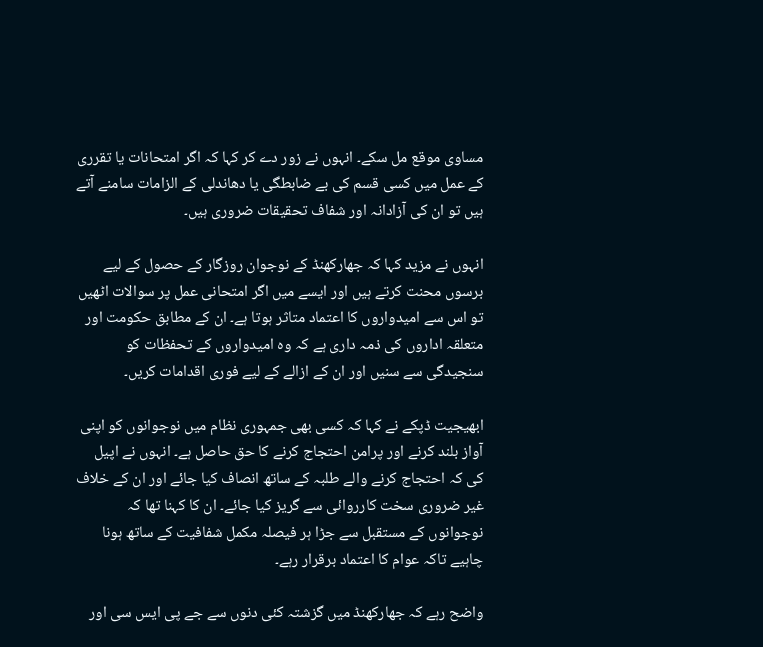مساوی موقع مل سکے۔ انہوں نے زور دے کر کہا کہ اگر امتحانات یا تقرری کے عمل میں کسی قسم کی بے ضابطگی یا دھاندلی کے الزامات سامنے آتے ہیں تو ان کی آزادانہ اور شفاف تحقیقات ضروری ہیں۔

انہوں نے مزید کہا کہ جھارکھنڈ کے نوجوان روزگار کے حصول کے لیے برسوں محنت کرتے ہیں اور ایسے میں اگر امتحانی عمل پر سوالات اٹھیں تو اس سے امیدواروں کا اعتماد متاثر ہوتا ہے۔ ان کے مطابق حکومت اور متعلقہ اداروں کی ذمہ داری ہے کہ وہ امیدواروں کے تحفظات کو سنجیدگی سے سنیں اور ان کے ازالے کے لیے فوری اقدامات کریں۔

ابھیجیت ڈپکے نے کہا کہ کسی بھی جمہوری نظام میں نوجوانوں کو اپنی آواز بلند کرنے اور پرامن احتجاج کرنے کا حق حاصل ہے۔ انہوں نے اپیل کی کہ احتجاج کرنے والے طلبہ کے ساتھ انصاف کیا جائے اور ان کے خلاف غیر ضروری سخت کارروائی سے گریز کیا جائے۔ ان کا کہنا تھا کہ نوجوانوں کے مستقبل سے جڑا ہر فیصلہ مکمل شفافیت کے ساتھ ہونا چاہیے تاکہ عوام کا اعتماد برقرار رہے۔

واضح رہے کہ جھارکھنڈ میں گزشتہ کئی دنوں سے جے پی ایس سی اور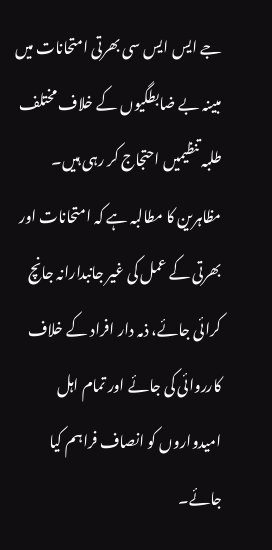جے ایس ایس سی بھرتی امتحانات میں مبینہ بے ضابطگیوں کے خلاف مختلف طلبہ تنظیمیں احتجاج کر رہی ہیں۔ مظاہرین کا مطالبہ ہے کہ امتحانات اور بھرتی کے عمل کی غیر جانبدارانہ جانچ کرائی جائے، ذمہ دار افراد کے خلاف کارروائی کی جائے اور تمام اہل امیدواروں کو انصاف فراہم کیا جائے۔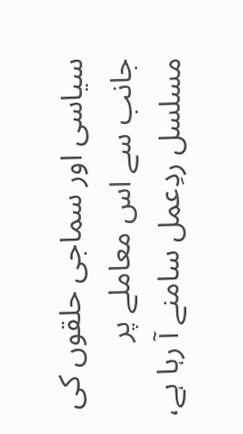سیاسی اور سماجی حلقوں کی جانب سے اس معاملے پر مسلسل ردِعمل سامنے آ رہا ہے،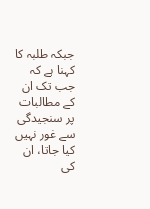جبکہ طلبہ کا کہنا ہے کہ جب تک ان کے مطالبات پر سنجیدگی سے غور نہیں کیا جاتا، ان کی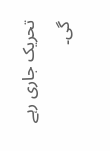تحریک جاری رہے گی۔